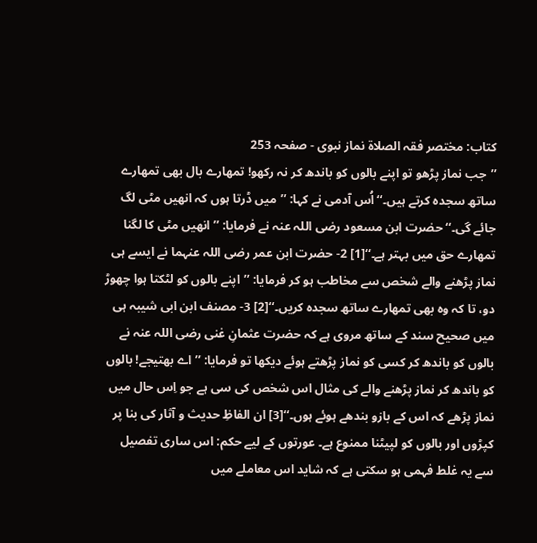کتاب: مختصر فقہ الصلاۃ نماز نبوی - صفحہ 253
’’جب نماز پڑھو تو اپنے بالوں کو باندھ کر نہ رکھو! تمھارے بال بھی تمھارے ساتھ سجدہ کرتے ہیں۔‘‘ اُس آدمی نے کہا: ’’میں ڈرتا ہوں کہ انھیں مٹی لگ جائے گی۔‘‘ حضرت ابن مسعود رضی اللہ عنہ نے فرمایا: ’’انھیں مٹی کا لگنا تمھارے حق میں بہتر ہے۔‘‘[1] 2- حضرت ابن عمر رضی اللہ عنہما نے ایسے ہی نماز پڑھنے والے شخص سے مخاطب ہو کر فرمایا: ’’اپنے بالوں کو لٹکتا ہوا چھوڑ دو، تا کہ وہ بھی تمھارے ساتھ سجدہ کریں۔‘‘[2] 3- مصنف ابن ابی شیبہ ہی میں صحیح سند کے ساتھ مروی ہے کہ حضرت عثمانِ غنی رضی اللہ عنہ نے بالوں کو باندھ کر کسی کو نماز پڑھتے ہوئے دیکھا تو فرمایا: ’’اے بھتیجے! بالوں کو باندھ کر نماز پڑھنے والے کی مثال اس شخص کی سی ہے جو اِس حال میں نماز پڑھے کہ اس کے بازو بندھے ہوئے ہوں۔‘‘[3] ان الفاظِ حدیث و آثار کی بنا پر کپڑوں اور بالوں کو لپیٹنا ممنوع ہے۔ عورتوں کے لیے حکم: اس ساری تفصیل سے یہ غلط فہمی ہو سکتی ہے کہ شاید اس معاملے میں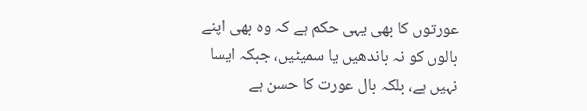عورتوں کا بھی یہی حکم ہے کہ وہ بھی اپنے بالوں کو نہ باندھیں یا سمیٹیں، جبکہ ایسا نہیں ہے، بلکہ بال عورت کا حسن ہے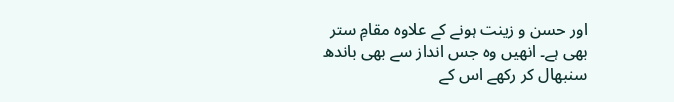اور حسن و زینت ہونے کے علاوہ مقامِ ستر بھی ہے۔ انھیں وہ جس انداز سے بھی باندھ سنبھال کر رکھے اس کے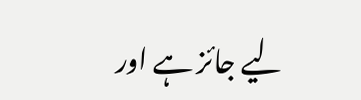لیے جائز ہے اور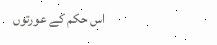اس حکم کے عورتوں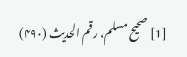[1] صحیح مسلم، رقم الحدیث (۴۹۰)